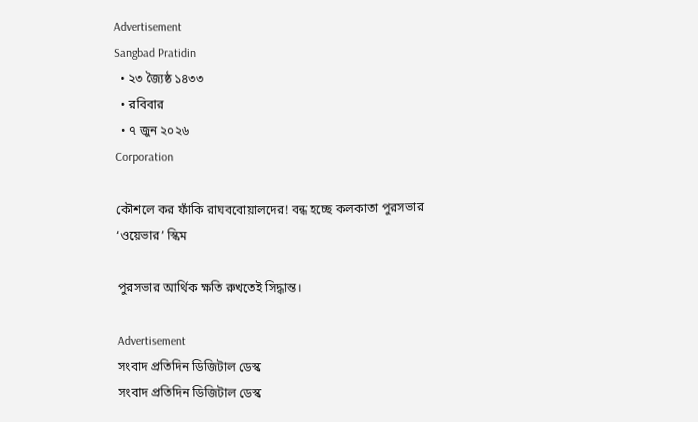Advertisement
Sangbad Pratidin
  • ২৩ জ্যৈষ্ঠ ১৪৩৩
  • রবিবার
  • ৭ জুন ২০২৬
Corporation

কৌশলে কর ফাঁকি রাঘববোয়ালদের! বন্ধ হচ্ছে কলকাতা পুরসভার ‘ওয়েভার’ স্কিম

পুরসভার আর্থিক ক্ষতি রুখতেই সিদ্ধান্ত।

Advertisement
সংবাদ প্রতিদিন ডিজিটাল ডেস্ক
সংবাদ প্রতিদিন ডিজিটাল ডেস্ক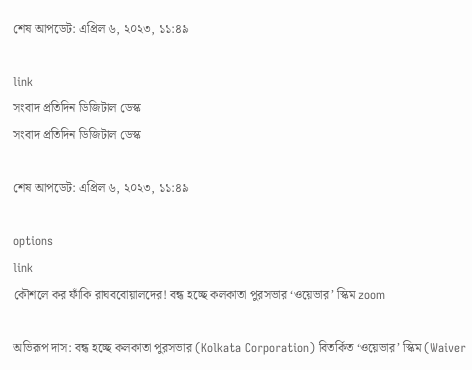শেষ আপডেট: এপ্রিল ৬, ২০২৩, ১১:৪৯

link
সংবাদ প্রতিদিন ডিজিটাল ডেস্ক
সংবাদ প্রতিদিন ডিজিটাল ডেস্ক

শেষ আপডেট: এপ্রিল ৬, ২০২৩, ১১:৪৯

options
link
কৌশলে কর ফাঁকি রাঘববোয়ালদের! বন্ধ হচ্ছে কলকাতা পুরসভার ‘ওয়েভার’ স্কিম zoom

অভিরূপ দাস: বন্ধ হচ্ছে কলকাতা পুরসভার (Kolkata Corporation) বিতর্কিত ‘ওয়েভার’ স্কিম (Waiver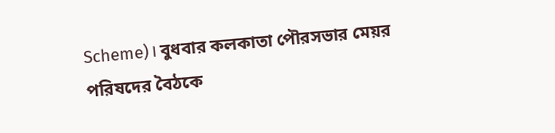Scheme)। বুধবার কলকাতা পৌরসভার মেয়র পরিষদের বৈঠকে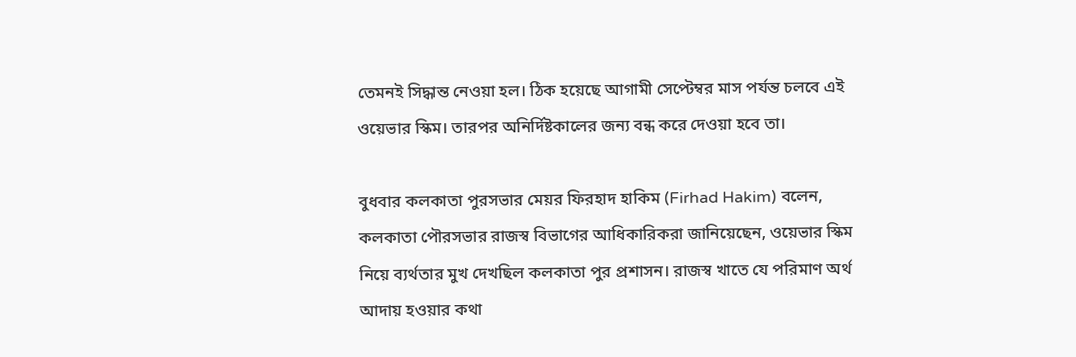তেমনই সিদ্ধান্ত নেওয়া হল। ঠিক হয়েছে আগামী সেপ্টেম্বর মাস পর্যন্ত চলবে এই ওয়েভার স্কিম। তারপর অনির্দিষ্টকালের জন্য বন্ধ করে দেওয়া হবে তা।

বুধবার কলকাতা পুরসভার মেয়র ফিরহাদ হাকিম (Firhad Hakim) বলেন, কলকাতা পৌরসভার রাজস্ব বিভাগের আধিকারিকরা জানিয়েছেন, ওয়েভার স্কিম নিয়ে ব্যর্থতার মুখ দেখছিল কলকাতা পুর প্রশাসন। রাজস্ব খাতে যে পরিমাণ অর্থ আদায় হওয়ার কথা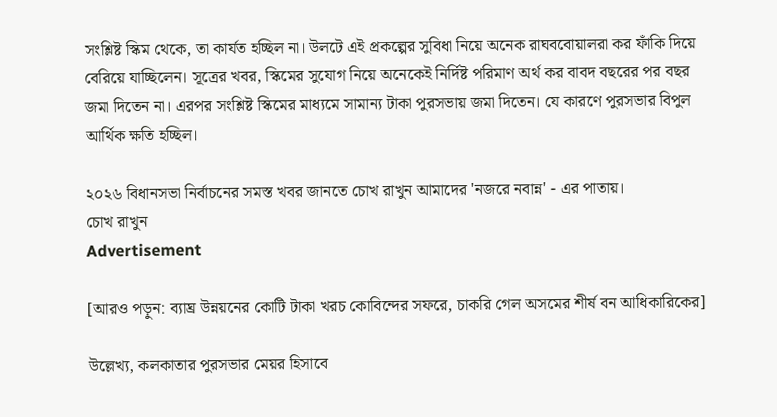সংশ্লিষ্ট স্কিম থেকে, তা কার্যত হচ্ছিল না। উলটে এই প্রকল্পের সুবিধা নিয়ে অনেক রাঘববোয়ালরা কর ফাঁকি দিয়ে বেরিয়ে যাচ্ছিলেন। সূত্রের খবর, স্কিমের সুযোগ নিয়ে অনেকেই নির্দিষ্ট পরিমাণ অর্থ কর বাবদ বছরের পর বছর জমা দিতেন না। এরপর সংশ্লিষ্ট স্কিমের মাধ্যমে সামান‌্য টাকা পুরসভায় জমা দিতেন। যে কারণে পুরসভার বিপুল আর্থিক ক্ষতি হচ্ছিল।

২০২৬ বিধানসভা নির্বাচনের সমস্ত খবর জানতে চোখ রাখুন আমাদের 'নজরে নবান্ন' - এর পাতায়।
চোখ রাখুন
Advertisement

[আরও পড়ুন: ব্যাঘ্র উন্নয়নের কোটি টাকা খরচ কোবিন্দের সফরে, চাকরি গেল অসমের শীর্ষ বন আধিকারিকের]

উল্লেখ‌্য, কলকাতার পুরসভার মেয়র হিসাবে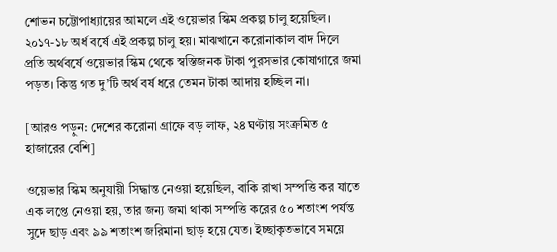শোভন চট্টোপাধ্যায়ের আমলে এই ওয়েভার স্কিম প্রকল্প চালু হয়েছিল। ২০১৭-১৮ অর্ধ বর্ষে এই প্রকল্প চালু হয়। মাঝখানে করোনাকাল বাদ দিলে প্রতি অর্থবর্ষে ওয়েভার স্কিম থেকে স্বস্তিজনক টাকা পুরসভার কোষাগারে জমা পড়ত। কিন্তু গত দু’টি অর্থ বর্ষ ধরে তেমন টাকা আদায় হচ্ছিল না।

[আরও পড়ুন: দেশের করোনা গ্রাফে বড় লাফ, ২৪ ঘণ্টায় সংক্রমিত ৫ হাজারের বেশি]

ওয়েভার স্কিম অনুযায়ী সিদ্ধান্ত নেওয়া হয়েছিল, বাকি রাখা সম্পত্তি কর যাতে এক লপ্তে নেওয়া হয়, তার জন্য জমা থাকা সম্পত্তি করের ৫০ শতাংশ পর্যন্ত সুদে ছাড় এবং ৯৯ শতাংশ জরিমানা ছাড় হয়ে যেত। ইচ্ছাকৃতভাবে সময়ে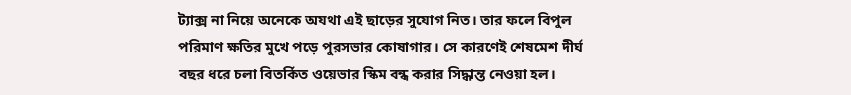ট‌্যাক্স না নিয়ে অনেকে অযথা এই ছাড়ের সুযোগ নিত। তার ফলে বিপুল পরিমাণ ক্ষতির মুখে পড়ে পুরসভার কোষাগার। সে কারণেই শেষমেশ দীর্ঘ বছর ধরে চলা বিতর্কিত ওয়েভার স্কিম বন্ধ করার সিদ্ধান্ত নেওয়া হল।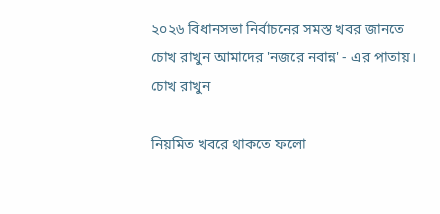২০২৬ বিধানসভা নির্বাচনের সমস্ত খবর জানতে চোখ রাখুন আমাদের 'নজরে নবান্ন' - এর পাতায়।
চোখ রাখুন

নিয়মিত খবরে থাকতে ফলো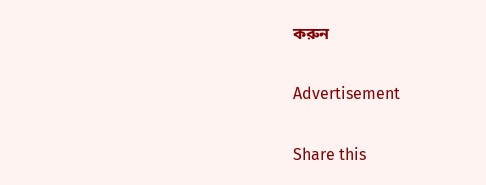করুন

Advertisement

Share this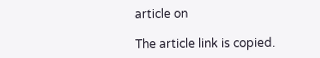article on

The article link is copied.